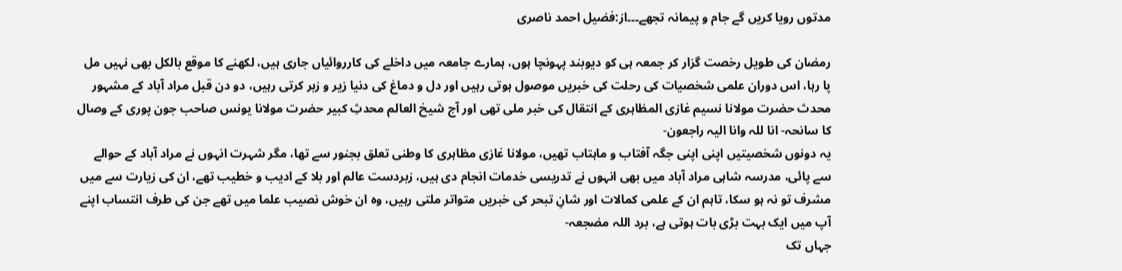مدتوں رویا کریں گے جام و پیمانہ تجھے۔۔۔از:فضیل احمد ناصری

رمضان کی طویل رخصت گزار کر جمعہ ہی کو دیوبند پہونچا ہوں، ہمارے جامعہ میں داخلے کی کارروائیاں جاری ہیں، لکھنے کا موقع بالکل بھی نہیں مل پا رہا، اس دوران علمی شخصیات کی رحلت کی خبریں موصول ہوتی رہیں اور دل و دماغ کی دنیا زیر و زبر کرتی رہیں، دو دن قبل مراد آباد کے مشہور محدث حضرت مولانا نسیم غازی المظاہری کے انتقال کی خبر ملی تھی اور آج شیخ العالم محدثِ کبیر حضرت مولانا یونس صاحب جون پوری کے وصال کا سانحہ- انا للہ وانا الیہ راجعون-
یہ دونوں شخصیتیں اپنی اپنی جگہ آفتاب و ماہتاب تھیں، مولانا غازی مظاہری کا وطنی تعلق بجنور سے تھا، مگر شہرت انہوں نے مراد آباد کے حوالے سے پائی، مدرسہ شاہی مراد آباد میں بھی انہوں نے تدریسی خدمات انجام دی ہیں، زبردست عالم اور بلا کے ادیب و خطیب تھے، ان کی زیارت سے میں مشرف تو نہ ہو سکا، تاہم ان کے علمی کمالات اور شانِ تبحر کی خبریں متواتر ملتی رہیں، وہ ان خوش نصیب علما میں تھے جن کی طرف انتساب اپنے آپ میں ایک بہت بڑی بات ہوتی ہے، برد اللہ مضجعہ-
جہاں تک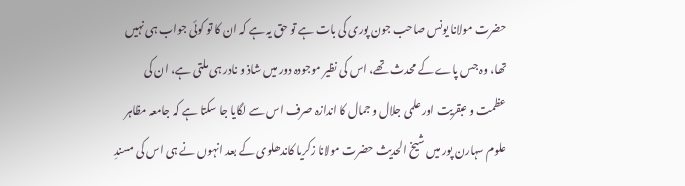حضرت مولانا یونس صاحب جون پوری کی بات ہے تو حق یہ ہے کہ ان کا تو کوئی جواب ہی نہیں تھا، وہ جس پاے کے محدث تھے، اس کی نظیر موجودہ دور میں شاذ و نادر ہی ملتی ہے، ان کی عظمت و عبقریت اور علمی جلال و جمال کا اندازہ صرف اس سے لگایا جا سکتا ہے کہ جامعہ مظاہر علوم سہارن پور میں شیخ الحدیث حضرت مولانا زکریا کاندھلوی کے بعد انہوں نے ہی اس کی مسندِ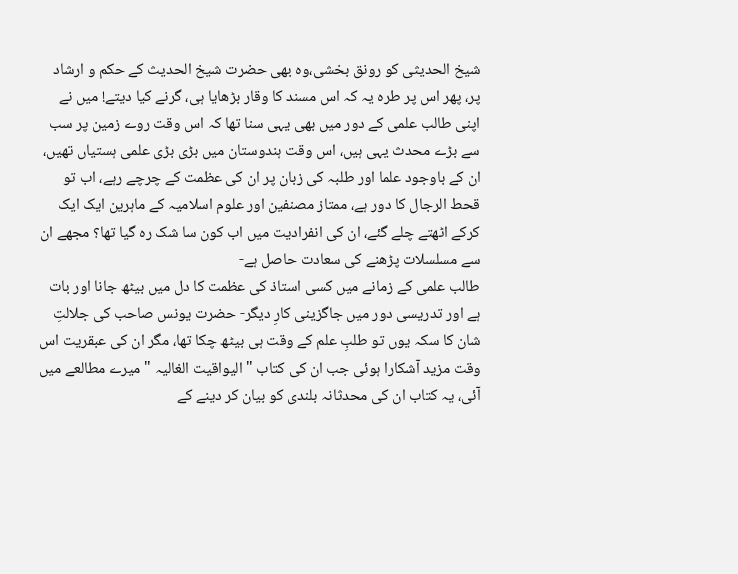شیخ الحدیثی کو رونق بخشی،وہ بھی حضرت شیخ الحدیث کے حکم و ارشاد پر، پھر اس پر طرہ یہ کہ اس مسند کا وقار بڑھایا ہی، گرنے کیا دیتے! میں نے اپنی طالب علمی کے دور میں بھی یہی سنا تھا کہ اس وقت روے زمین پر سب سے بڑے محدث یہی ہیں، اس وقت ہندوستان میں بڑی بڑی علمی ہستیاں تھیں، ان کے باوجود علما اور طلبہ کی زبان پر ان کی عظمت کے چرچے رہے، اب تو قحط الرجال کا دور ہے، ممتاز مصنفین اور علوم اسلامیہ کے ماہرین ایک ایک کرکے اٹھتے چلے گئے، ان کی انفرادیت میں اب کون سا شک رہ گیا تھا؟ مجھے ان سے مسلسلات پڑھنے کی سعادت حاصل ہے-
طالب علمی کے زمانے میں کسی استاذ کی عظمت کا دل میں بیٹھ جانا اور بات ہے اور تدریسی دور میں جاگزینی کارِ دیگر- حضرت یونس صاحب کی جلالتِ شان کا سکہ یوں تو طلبِ علم کے وقت ہی بیٹھ چکا تھا، مگر ان کی عبقریت اس وقت مزید آشکارا ہوئی جب ان کی کتاب "الیواقیت الغالیہ " میرے مطالعے میں آئی، یہ کتاب ان کی محدثانہ بلندی کو بیان کر دینے کے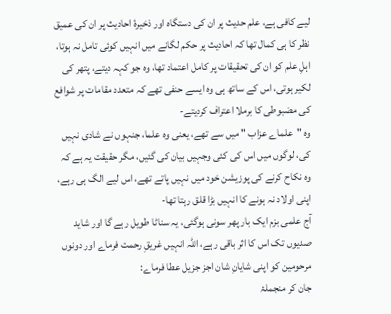لیے کافی ہے، علم حدیث پر ان کی دستگاہ اور ذخیرۂ احادیث پر ان کی عمیق نظر کا ہی کمال تھا کہ احادیث پر حکم لگانے میں انہیں کوئی تامل نہ ہوتا، اہلِ علم کو ان کی تحقیقات پر کامل اعتماد تھا، وہ جو کہہ دیتے، پتھر کی لکیر ہوتی، اس کے ساتھ ہی وہ ایسے حنفی تھے کہ متعدد مقامات پر شوافع کی مضبوطی کا برملا اعتراف کردیتے-
وہ "علماے عزاب " میں سے تھے، یعنی وہ علما، جنہوں نے شادی نہیں کی، لوگوں میں اس کی کئی وجہیں بیان کی گئیں، مگر حقیقت یہ ہے کہ وہ نکاح کرنے کی پوزیشن خود میں نہیں پاتے تھے، اس لیے الگ ہی رہے، اپنی اولاد نہ ہونے کا انہیں بڑا قلق رہتا تھا-
آج علمی بزم ایک بار پھر سونی ہوگئی، یہ سناٹا طویل رہے گا اور شاید صدیوں تک اس کا اثر باقی رہے، اللہ انہیں غریقِ رحمت فرماے اور دونوں مرحومین کو اپنی شایانِ شان اجز جزیل عطا فرماے:
جان کر منجملۂ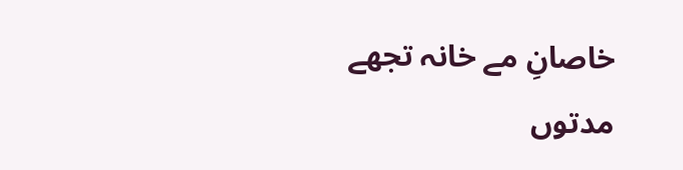خاصانِ مے خانہ تجھے
مدتوں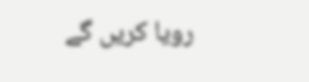رویا کریں گے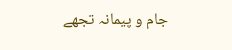جام و پیمانہ تجھے